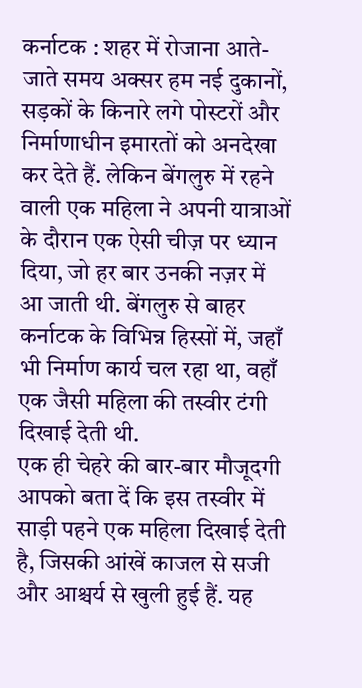कर्नाटक : शहर में रोजाना आते-जाते समय अक्सर हम नई दुकानों, सड़कों के किनारे लगे पोस्टरों और निर्माणाधीन इमारतों को अनदेखा कर देते हैं. लेकिन बेंगलुरु में रहने वाली एक महिला ने अपनी यात्राओं के दौरान एक ऐसी चीज़ पर ध्यान दिया, जो हर बार उनकी नज़र में आ जाती थी. बेंगलुरु से बाहर कर्नाटक के विभिन्न हिस्सों में, जहाँ भी निर्माण कार्य चल रहा था, वहाँ एक जैसी महिला की तस्वीर टंगी दिखाई देती थी.
एक ही चेहरे की बार-बार मौजूदगी
आपको बता दें कि इस तस्वीर में साड़ी पहने एक महिला दिखाई देती है, जिसकी आंखें काजल से सजी और आश्चर्य से खुली हुई हैं. यह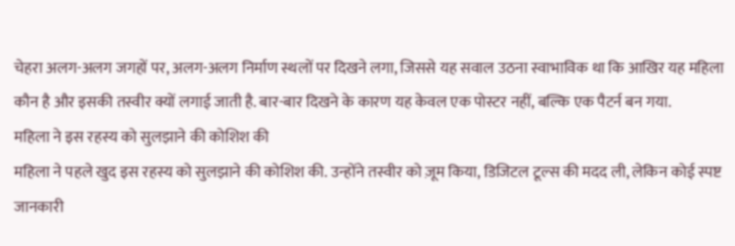चेहरा अलग-अलग जगहों पर, अलग-अलग निर्माण स्थलों पर दिखने लगा, जिससे यह सवाल उठना स्वाभाविक था कि आखिर यह महिला कौन है और इसकी तस्वीर क्यों लगाई जाती है. बार-बार दिखने के कारण यह केवल एक पोस्टर नहीं, बल्कि एक पैटर्न बन गया.
महिला ने इस रहस्य को सुलझाने की कोशिश की
महिला ने पहले खुद इस रहस्य को सुलझाने की कोशिश की. उन्होंने तस्वीर को ज़ूम किया, डिजिटल टूल्स की मदद ली, लेकिन कोई स्पष्ट जानकारी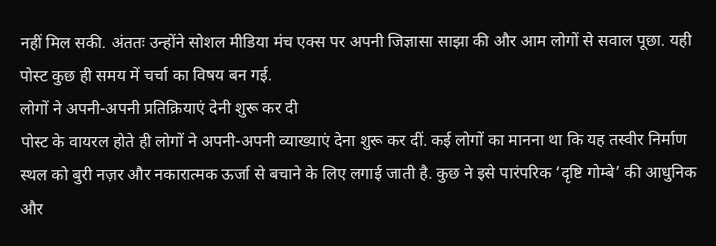नहीं मिल सकी. अंततः उन्होंने सोशल मीडिया मंच एक्स पर अपनी जिज्ञासा साझा की और आम लोगों से सवाल पूछा. यही पोस्ट कुछ ही समय में चर्चा का विषय बन गई.
लोगों ने अपनी-अपनी प्रतिक्रियाएं देनी शुरू कर दी
पोस्ट के वायरल होते ही लोगों ने अपनी-अपनी व्याख्याएं देना शुरू कर दीं. कई लोगों का मानना था कि यह तस्वीर निर्माण स्थल को बुरी नज़र और नकारात्मक ऊर्जा से बचाने के लिए लगाई जाती है. कुछ ने इसे पारंपरिक ‘दृष्टि गोम्बे’ की आधुनिक और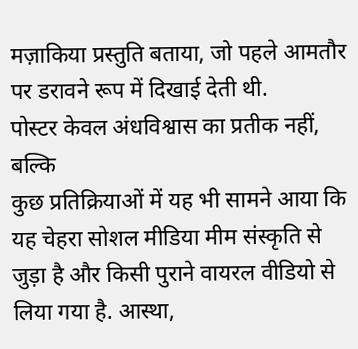मज़ाकिया प्रस्तुति बताया, जो पहले आमतौर पर डरावने रूप में दिखाई देती थी.
पोस्टर केवल अंधविश्वास का प्रतीक नहीं, बल्कि
कुछ प्रतिक्रियाओं में यह भी सामने आया कि यह चेहरा सोशल मीडिया मीम संस्कृति से जुड़ा है और किसी पुराने वायरल वीडियो से लिया गया है. आस्था,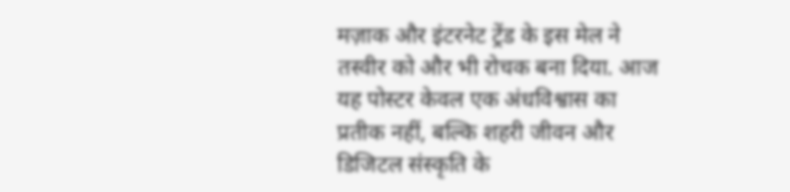मज़ाक और इंटरनेट ट्रेंड के इस मेल ने तस्वीर को और भी रोचक बना दिया. आज यह पोस्टर केवल एक अंधविश्वास का प्रतीक नहीं, बल्कि शहरी जीवन और डिजिटल संस्कृति के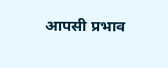आपसी प्रभाव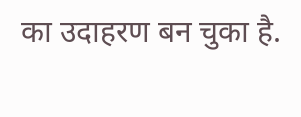का उदाहरण बन चुका है.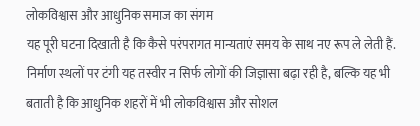लोकविश्वास और आधुनिक समाज का संगम
यह पूरी घटना दिखाती है कि कैसे परंपरागत मान्यताएं समय के साथ नए रूप ले लेती हैं. निर्माण स्थलों पर टंगी यह तस्वीर न सिर्फ लोगों की जिज्ञासा बढ़ा रही है, बल्कि यह भी बताती है कि आधुनिक शहरों में भी लोकविश्वास और सोशल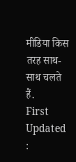मीडिया किस तरह साथ-साथ चलते हैं.
First Updated :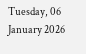Tuesday, 06 January 2026